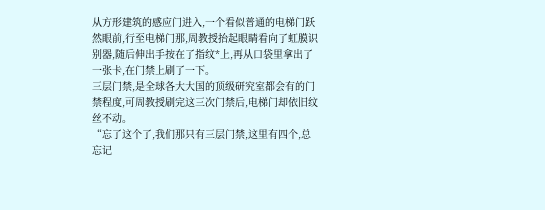从方形建筑的感应门进入,一个看似普通的电梯门跃然眼前,行至电梯门那,周教授抬起眼睛看向了虹膜识别器,随后伸出手按在了指纹*上,再从口袋里拿出了一张卡,在门禁上刷了一下。
三层门禁,是全球各大大国的顶级研究室都会有的门禁程度,可周教授刷完这三次门禁后,电梯门却依旧纹丝不动。
“忘了这个了,我们那只有三层门禁,这里有四个,总忘记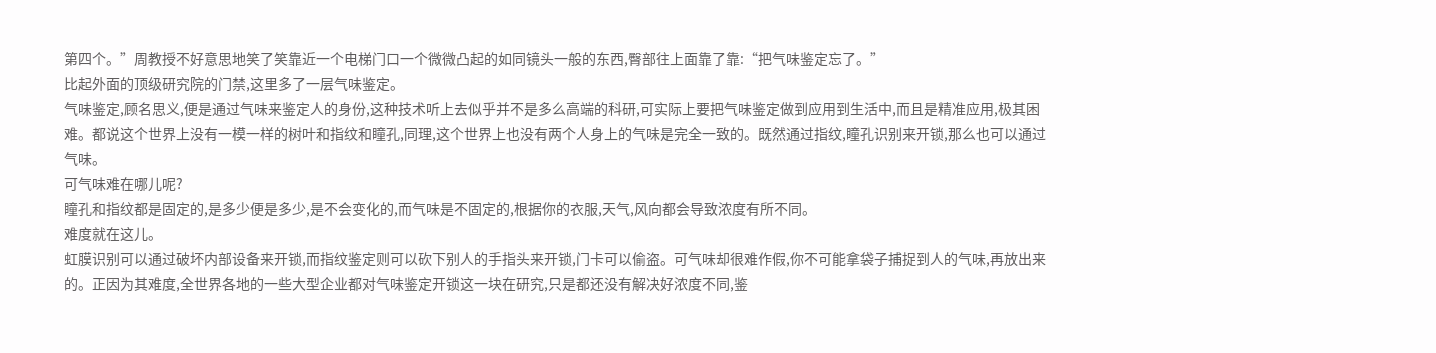第四个。”周教授不好意思地笑了笑靠近一个电梯门口一个微微凸起的如同镜头一般的东西,臀部往上面靠了靠:“把气味鉴定忘了。”
比起外面的顶级研究院的门禁,这里多了一层气味鉴定。
气味鉴定,顾名思义,便是通过气味来鉴定人的身份,这种技术听上去似乎并不是多么高端的科研,可实际上要把气味鉴定做到应用到生活中,而且是精准应用,极其困难。都说这个世界上没有一模一样的树叶和指纹和瞳孔,同理,这个世界上也没有两个人身上的气味是完全一致的。既然通过指纹,瞳孔识别来开锁,那么也可以通过气味。
可气味难在哪儿呢?
瞳孔和指纹都是固定的,是多少便是多少,是不会变化的,而气味是不固定的,根据你的衣服,天气,风向都会导致浓度有所不同。
难度就在这儿。
虹膜识别可以通过破坏内部设备来开锁,而指纹鉴定则可以砍下别人的手指头来开锁,门卡可以偷盗。可气味却很难作假,你不可能拿袋子捕捉到人的气味,再放出来的。正因为其难度,全世界各地的一些大型企业都对气味鉴定开锁这一块在研究,只是都还没有解决好浓度不同,鉴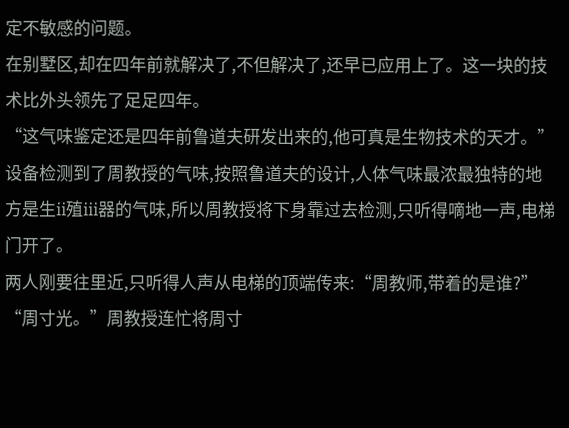定不敏感的问题。
在别墅区,却在四年前就解决了,不但解决了,还早已应用上了。这一块的技术比外头领先了足足四年。
“这气味鉴定还是四年前鲁道夫研发出来的,他可真是生物技术的天才。”设备检测到了周教授的气味,按照鲁道夫的设计,人体气味最浓最独特的地方是生ii殖iii器的气味,所以周教授将下身靠过去检测,只听得嘀地一声,电梯门开了。
两人刚要往里近,只听得人声从电梯的顶端传来:“周教师,带着的是谁?”
“周寸光。”周教授连忙将周寸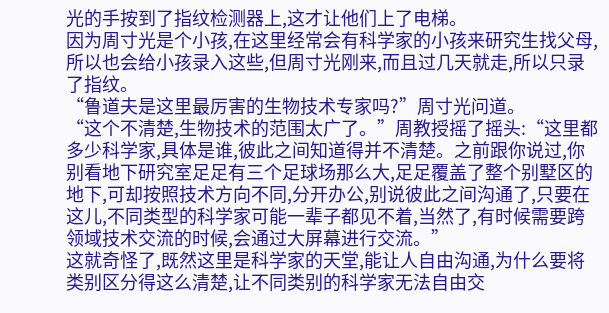光的手按到了指纹检测器上,这才让他们上了电梯。
因为周寸光是个小孩,在这里经常会有科学家的小孩来研究生找父母,所以也会给小孩录入这些,但周寸光刚来,而且过几天就走,所以只录了指纹。
“鲁道夫是这里最厉害的生物技术专家吗?”周寸光问道。
“这个不清楚,生物技术的范围太广了。”周教授摇了摇头:“这里都多少科学家,具体是谁,彼此之间知道得并不清楚。之前跟你说过,你别看地下研究室足足有三个足球场那么大,足足覆盖了整个别墅区的地下,可却按照技术方向不同,分开办公,别说彼此之间沟通了,只要在这儿,不同类型的科学家可能一辈子都见不着,当然了,有时候需要跨领域技术交流的时候,会通过大屏幕进行交流。”
这就奇怪了,既然这里是科学家的天堂,能让人自由沟通,为什么要将类别区分得这么清楚,让不同类别的科学家无法自由交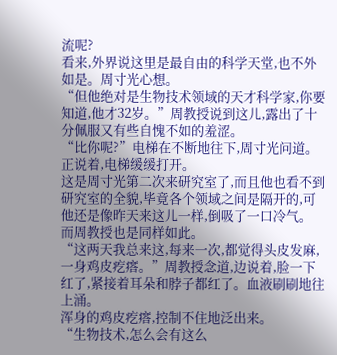流呢?
看来,外界说这里是最自由的科学天堂,也不外如是。周寸光心想。
“但他绝对是生物技术领域的天才科学家,你要知道,他才32岁。”周教授说到这儿,露出了十分佩服又有些自愧不如的羞涩。
“比你呢?”电梯在不断地往下,周寸光问道。
正说着,电梯缓缓打开。
这是周寸光第二次来研究室了,而且他也看不到研究室的全貌,毕竟各个领域之间是隔开的,可他还是像昨天来这儿一样,倒吸了一口冷气。
而周教授也是同样如此。
“这两天我总来这,每来一次,都觉得头皮发麻,一身鸡皮疙瘩。”周教授念道,边说着,脸一下红了,紧接着耳朵和脖子都红了。血液刷刷地往上涌。
浑身的鸡皮疙瘩,控制不住地泛出来。
“生物技术,怎么会有这么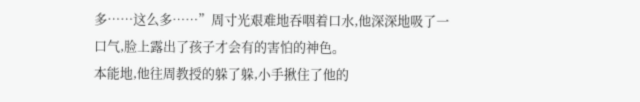多……这么多……”周寸光艰难地吞咽着口水,他深深地吸了一口气,脸上露出了孩子才会有的害怕的神色。
本能地,他往周教授的躲了躲,小手揪住了他的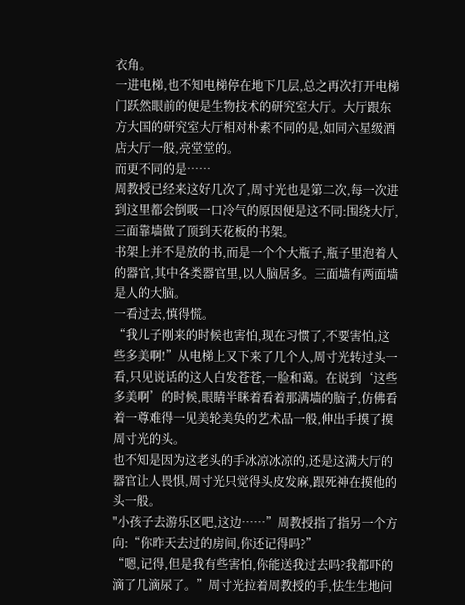衣角。
一进电梯,也不知电梯停在地下几层,总之再次打开电梯门跃然眼前的便是生物技术的研究室大厅。大厅跟东方大国的研究室大厅相对朴素不同的是,如同六星级酒店大厅一般,亮堂堂的。
而更不同的是……
周教授已经来这好几次了,周寸光也是第二次,每一次进到这里都会倒吸一口冷气的原因便是这不同:围绕大厅,三面靠墙做了顶到天花板的书架。
书架上并不是放的书,而是一个个大瓶子,瓶子里泡着人的器官,其中各类器官里,以人脑居多。三面墙有两面墙是人的大脑。
一看过去,慎得慌。
“我儿子刚来的时候也害怕,现在习惯了,不要害怕,这些多美啊!”从电梯上又下来了几个人,周寸光转过头一看,只见说话的这人白发苍苍,一脸和蔼。在说到‘这些多美啊’的时候,眼睛半眯着看着那满墙的脑子,仿佛看着一尊难得一见美轮美奂的艺术品一般,伸出手摸了摸周寸光的头。
也不知是因为这老头的手冰凉冰凉的,还是这满大厅的器官让人畏惧,周寸光只觉得头皮发麻,跟死神在摸他的头一般。
"小孩子去游乐区吧,这边……”周教授指了指另一个方向:“你昨天去过的房间,你还记得吗?”
“嗯,记得,但是我有些害怕,你能送我过去吗?我都吓的滴了几滴尿了。”周寸光拉着周教授的手,怯生生地问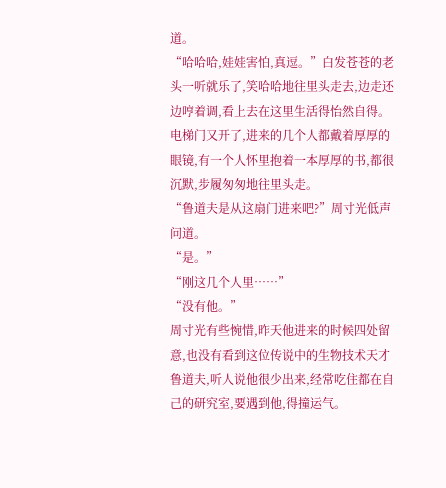道。
“哈哈哈,娃娃害怕,真逗。”白发苍苍的老头一听就乐了,笑哈哈地往里头走去,边走还边哼着调,看上去在这里生活得怡然自得。
电梯门又开了,进来的几个人都戴着厚厚的眼镜,有一个人怀里抱着一本厚厚的书,都很沉默,步履匆匆地往里头走。
“鲁道夫是从这扇门进来吧?”周寸光低声问道。
“是。”
“刚这几个人里……”
“没有他。”
周寸光有些惋惜,昨天他进来的时候四处留意,也没有看到这位传说中的生物技术天才鲁道夫,听人说他很少出来,经常吃住都在自己的研究室,要遇到他,得撞运气。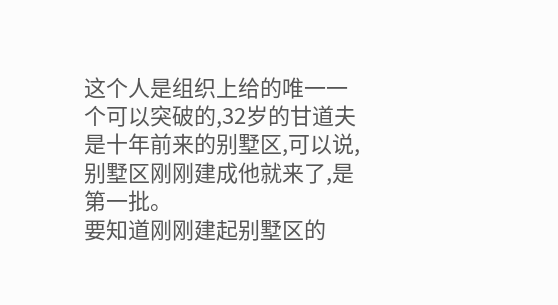这个人是组织上给的唯一一个可以突破的,32岁的甘道夫是十年前来的别墅区,可以说,别墅区刚刚建成他就来了,是第一批。
要知道刚刚建起别墅区的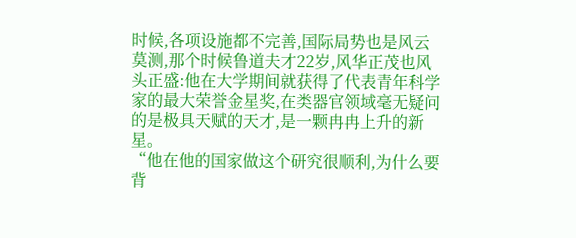时候,各项设施都不完善,国际局势也是风云莫测,那个时候鲁道夫才22岁,风华正茂也风头正盛:他在大学期间就获得了代表青年科学家的最大荣誉金星奖,在类器官领域毫无疑问的是极具天赋的天才,是一颗冉冉上升的新星。
“他在他的国家做这个研究很顺利,为什么要背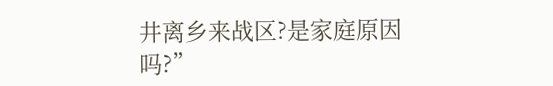井离乡来战区?是家庭原因吗?”